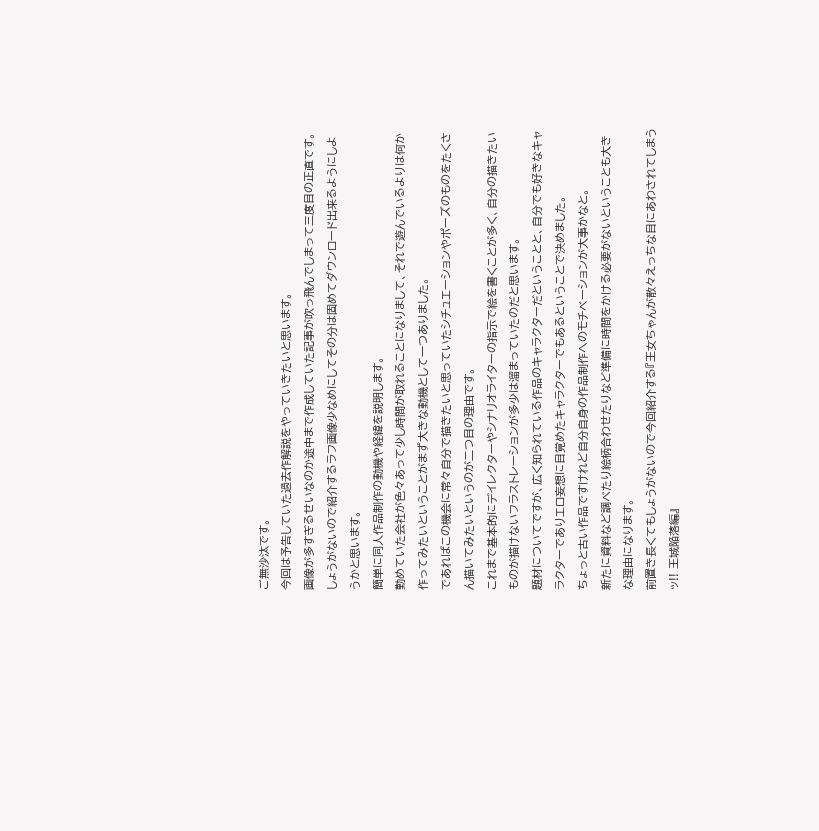ご無沙汰です。
今回は予告していた過去作解説をやっていきたいと思います。
画像が多すぎるせいなのか途中まで作成していた記事が吹っ飛んでしまって三度目の正直です。
しょうがないので紹介するラフ画像少なめにしてその分は固めてダウンロード出来るようにしようかと思います。
簡単に同人作品制作の動機や経緯を説明します。
勤めていた会社が色々あって少し時間が取れることになりまして、それで遊んでいるよりは何か作ってみたいということがまず大きな動機として一つありました。
であればこの機会に常々自分で描きたいと思っていたシチュエーションやポーズのものをたくさん描いてみたいというのが二つ目の理由です。
これまで基本的にデイレクターやシナリオライターの指示で絵を書くことが多く、自分の描きたいものが描けないフラストレーションが多少は溜まっていたのだと思います。
題材についてですが、広く知られている作品のキャラクターだということと、自分でも好きなキャラクターでありエロ妄想に目覚めたキャラクターでもあるということで決めました。
ちょっと古い作品ですけれど自分自身の作品制作へのモチベーションが大事かなと。
新たに資料など調べたり絵柄合わせたりなど準備に時間をかける必要がないということも大きな理由になります。
前置き長くてもしょうがないので今回紹介する『王女ちゃんが散々えっちな目にあわされてしまうッ!! 王城陥落編』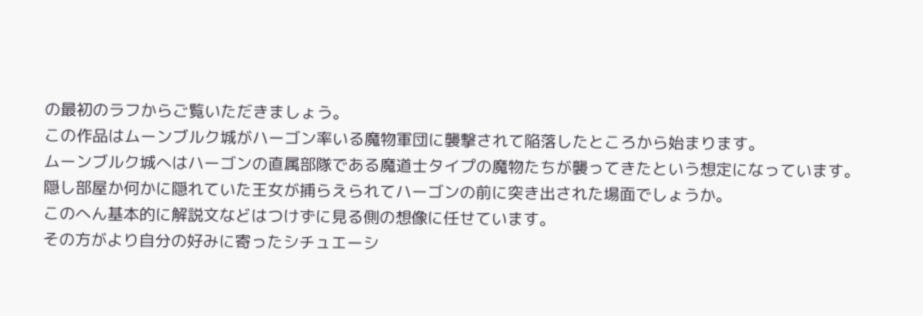の最初のラフからご覧いただきましょう。
この作品はムーンブルク城がハーゴン率いる魔物軍団に襲撃されて陥落したところから始まります。
ムーンブルク城へはハーゴンの直属部隊である魔道士タイプの魔物たちが襲ってきたという想定になっています。
隠し部屋か何かに隠れていた王女が捕らえられてハーゴンの前に突き出された場面でしょうか。
このへん基本的に解説文などはつけずに見る側の想像に任せています。
その方がより自分の好みに寄ったシチュエーシ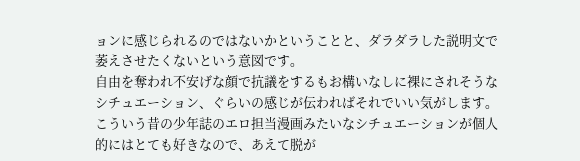ョンに感じられるのではないかということと、ダラダラした説明文で萎えさせたくないという意図です。
自由を奪われ不安げな顔で抗議をするもお構いなしに裸にされそうなシチュエーション、ぐらいの感じが伝わればそれでいい気がします。
こういう昔の少年誌のエロ担当漫画みたいなシチュエーションが個人的にはとても好きなので、あえて脱が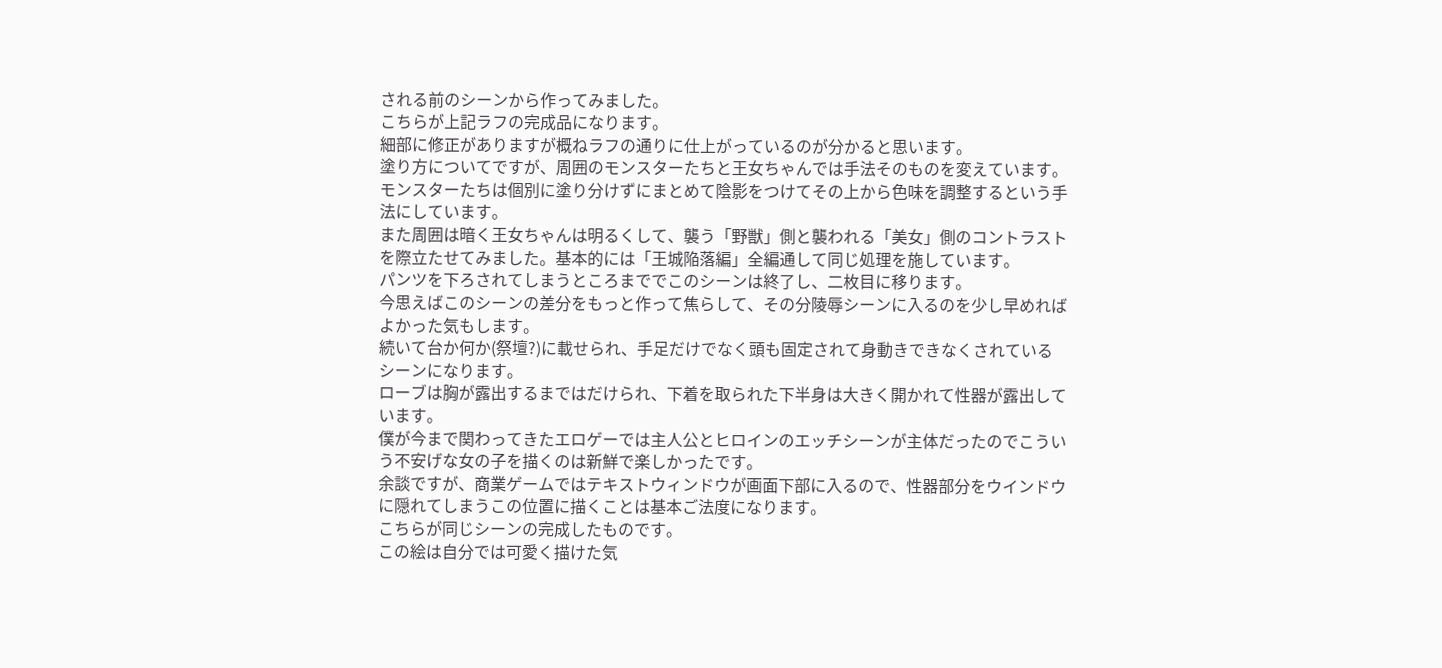される前のシーンから作ってみました。
こちらが上記ラフの完成品になります。
細部に修正がありますが概ねラフの通りに仕上がっているのが分かると思います。
塗り方についてですが、周囲のモンスターたちと王女ちゃんでは手法そのものを変えています。
モンスターたちは個別に塗り分けずにまとめて陰影をつけてその上から色味を調整するという手法にしています。
また周囲は暗く王女ちゃんは明るくして、襲う「野獣」側と襲われる「美女」側のコントラストを際立たせてみました。基本的には「王城陥落編」全編通して同じ処理を施しています。
パンツを下ろされてしまうところまででこのシーンは終了し、二枚目に移ります。
今思えばこのシーンの差分をもっと作って焦らして、その分陵辱シーンに入るのを少し早めればよかった気もします。
続いて台か何か(祭壇?)に載せられ、手足だけでなく頭も固定されて身動きできなくされているシーンになります。
ローブは胸が露出するまではだけられ、下着を取られた下半身は大きく開かれて性器が露出しています。
僕が今まで関わってきたエロゲーでは主人公とヒロインのエッチシーンが主体だったのでこういう不安げな女の子を描くのは新鮮で楽しかったです。
余談ですが、商業ゲームではテキストウィンドウが画面下部に入るので、性器部分をウインドウに隠れてしまうこの位置に描くことは基本ご法度になります。
こちらが同じシーンの完成したものです。
この絵は自分では可愛く描けた気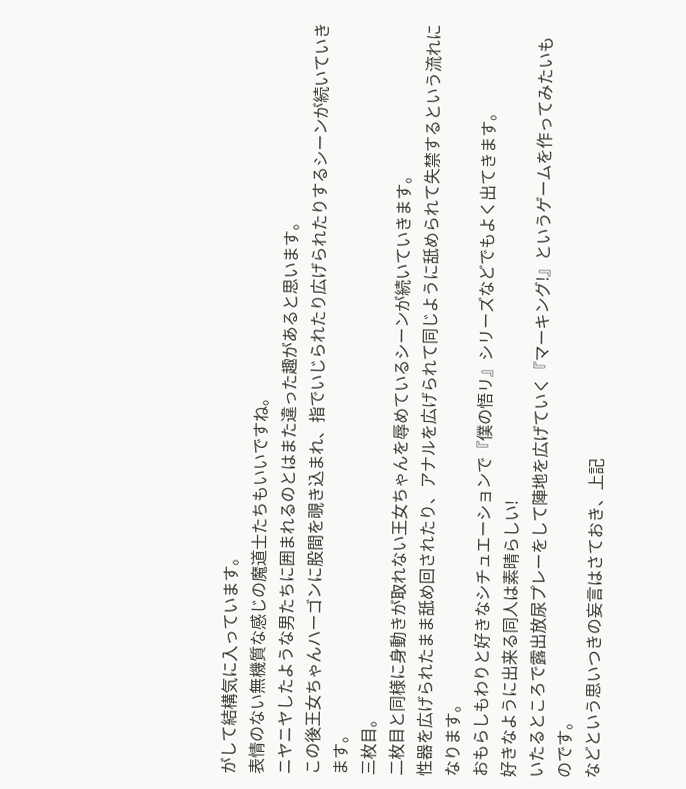がして結構気に入っています。
表情のない無機質な感じの魔道士たちもいいですね。
ニヤニヤしたような男たちに囲まれるのとはまた違った趣があると思います。
この後王女ちゃんハーゴンに股間を覗き込まれ、指でいじられたり広げられたりするシーンが続いていきます。
三枚目。
二枚目と同様に身動きが取れない王女ちゃんを辱めているシーンが続いていきます。
性器を広げられたまま舐め回されたり、アナルを広げられて同じように舐められて失禁するという流れになります。
おもらしもわりと好きなシチュエーションで『僕の悟リ』シリーズなどでもよく出てきます。
好きなように出来る同人は素晴らしい!
いたるところで露出放尿プレーをして陣地を広げていく『マーキング!』というゲームを作ってみたいものです。
などという思いつきの妄言はさておき、上記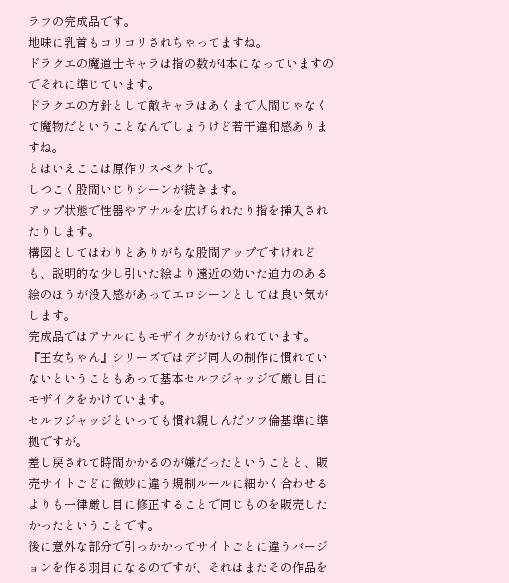ラフの完成品です。
地味に乳首もコリコリされちゃってますね。
ドラクエの魔道士キャラは指の数が4本になっていますのでそれに準じています。
ドラクエの方針として敵キャラはあくまで人間じゃなくて魔物だということなんでしょうけど若干違和感ありますね。
とはいえここは原作リスペクトで。
しつこく股間いじりシーンが続きます。
アップ状態で性器やアナルを広げられたり指を挿入されたりします。
構図としてはわりとありがちな股間アップですけれども、説明的な少し引いた絵より遠近の効いた迫力のある絵のほうが没入感があってエロシーンとしては良い気がします。
完成品ではアナルにもモザイクがかけられています。
『王女ちゃん』シリーズではデジ同人の制作に慣れていないということもあって基本セルフジャッジで厳し目にモザイクをかけています。
セルフジャッジといっても慣れ親しんだソフ倫基準に準拠ですが。
差し戻されて時間かかるのが嫌だったということと、販売サイトごどに微妙に違う規制ルールに細かく合わせるよりも一律厳し目に修正することで同じものを販売したかったということです。
後に意外な部分で引っかかってサイトごとに違うバージョンを作る羽目になるのですが、それはまたその作品を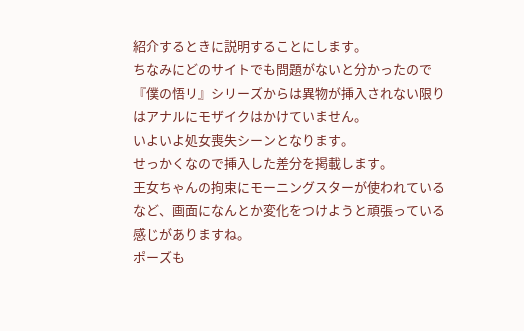紹介するときに説明することにします。
ちなみにどのサイトでも問題がないと分かったので『僕の悟リ』シリーズからは異物が挿入されない限りはアナルにモザイクはかけていません。
いよいよ処女喪失シーンとなります。
せっかくなので挿入した差分を掲載します。
王女ちゃんの拘束にモーニングスターが使われているなど、画面になんとか変化をつけようと頑張っている感じがありますね。
ポーズも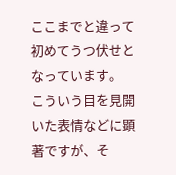ここまでと違って初めてうつ伏せとなっています。
こういう目を見開いた表情などに顕著ですが、そ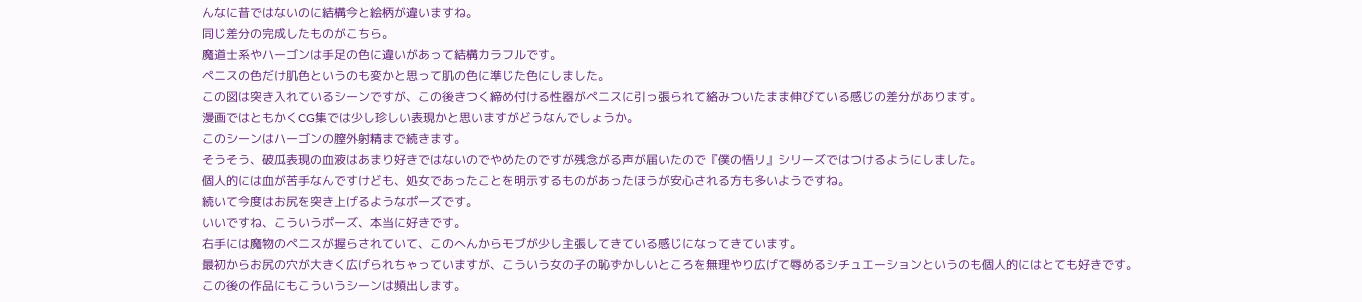んなに昔ではないのに結構今と絵柄が違いますね。
同じ差分の完成したものがこちら。
魔道士系やハーゴンは手足の色に違いがあって結構カラフルです。
ペニスの色だけ肌色というのも変かと思って肌の色に準じた色にしました。
この図は突き入れているシーンですが、この後きつく締め付ける性器がペニスに引っ張られて絡みついたまま伸びている感じの差分があります。
漫画ではともかくCG集では少し珍しい表現かと思いますがどうなんでしょうか。
このシーンはハーゴンの膣外射精まで続きます。
そうそう、破瓜表現の血液はあまり好きではないのでやめたのですが残念がる声が届いたので『僕の悟リ』シリーズではつけるようにしました。
個人的には血が苦手なんですけども、処女であったことを明示するものがあったほうが安心される方も多いようですね。
続いて今度はお尻を突き上げるようなポーズです。
いいですね、こういうポーズ、本当に好きです。
右手には魔物のペニスが握らされていて、このへんからモブが少し主張してきている感じになってきています。
最初からお尻の穴が大きく広げられちゃっていますが、こういう女の子の恥ずかしいところを無理やり広げて辱めるシチュエーションというのも個人的にはとても好きです。
この後の作品にもこういうシーンは頻出します。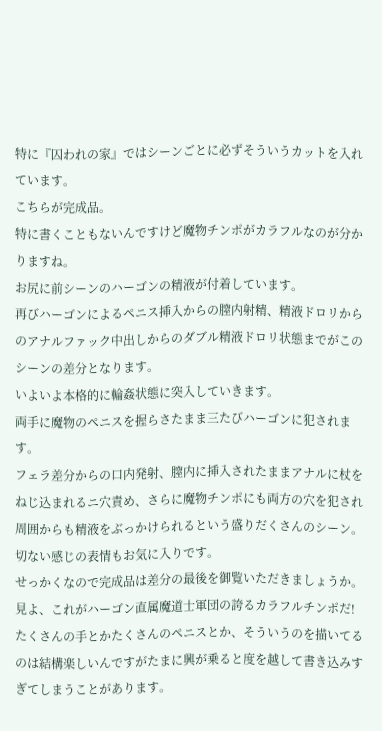特に『囚われの家』ではシーンごとに必ずそういうカットを入れています。
こちらが完成品。
特に書くこともないんですけど魔物チンポがカラフルなのが分かりますね。
お尻に前シーンのハーゴンの精液が付着しています。
再びハーゴンによるペニス挿入からの膣内射精、精液ドロリからのアナルファック中出しからのダブル精液ドロリ状態までがこのシーンの差分となります。
いよいよ本格的に輪姦状態に突入していきます。
両手に魔物のペニスを握らさたまま三たびハーゴンに犯されます。
フェラ差分からの口内発射、膣内に挿入されたままアナルに杖をねじ込まれるニ穴責め、さらに魔物チンポにも両方の穴を犯され周囲からも精液をぶっかけられるという盛りだくさんのシーン。
切ない感じの表情もお気に入りです。
せっかくなので完成品は差分の最後を御覧いただきましょうか。
見よ、これがハーゴン直属魔道士軍団の誇るカラフルチンポだ!
たくさんの手とかたくさんのペニスとか、そういうのを描いてるのは結構楽しいんですがたまに興が乗ると度を越して書き込みすぎてしまうことがあります。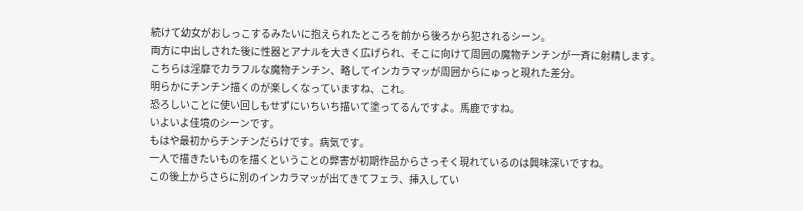続けて幼女がおしっこするみたいに抱えられたところを前から後ろから犯されるシーン。
両方に中出しされた後に性器とアナルを大きく広げられ、そこに向けて周囲の魔物チンチンが一斉に射精します。
こちらは淫靡でカラフルな魔物チンチン、略してインカラマッが周囲からにゅっと現れた差分。
明らかにチンチン描くのが楽しくなっていますね、これ。
恐ろしいことに使い回しもせずにいちいち描いて塗ってるんですよ。馬鹿ですね。
いよいよ佳境のシーンです。
もはや最初からチンチンだらけです。病気です。
一人で描きたいものを描くということの弊害が初期作品からさっそく現れているのは興味深いですね。
この後上からさらに別のインカラマッが出てきてフェラ、挿入してい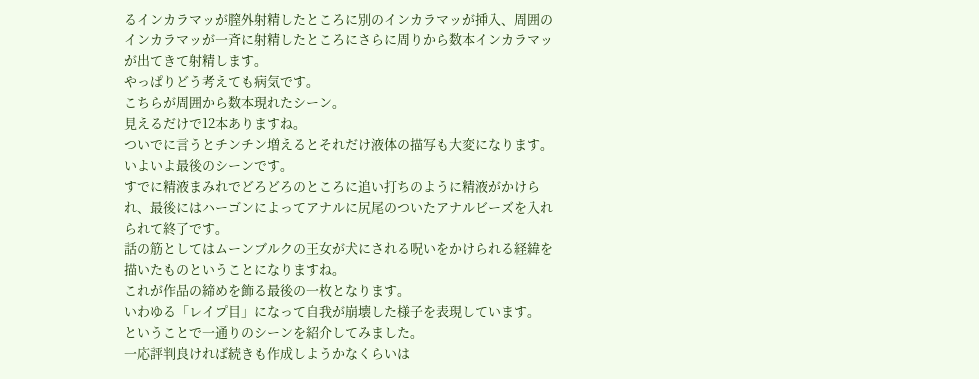るインカラマッが膣外射精したところに別のインカラマッが挿入、周囲のインカラマッが一斉に射精したところにさらに周りから数本インカラマッが出てきて射精します。
やっぱりどう考えても病気です。
こちらが周囲から数本現れたシーン。
見えるだけで12本ありますね。
ついでに言うとチンチン増えるとそれだけ液体の描写も大変になります。
いよいよ最後のシーンです。
すでに精液まみれでどろどろのところに追い打ちのように精液がかけられ、最後にはハーゴンによってアナルに尻尾のついたアナルビーズを入れられて終了です。
話の筋としてはムーンブルクの王女が犬にされる呪いをかけられる経緯を描いたものということになりますね。
これが作品の締めを飾る最後の一枚となります。
いわゆる「レイプ目」になって自我が崩壊した様子を表現しています。
ということで一通りのシーンを紹介してみました。
一応評判良ければ続きも作成しようかなくらいは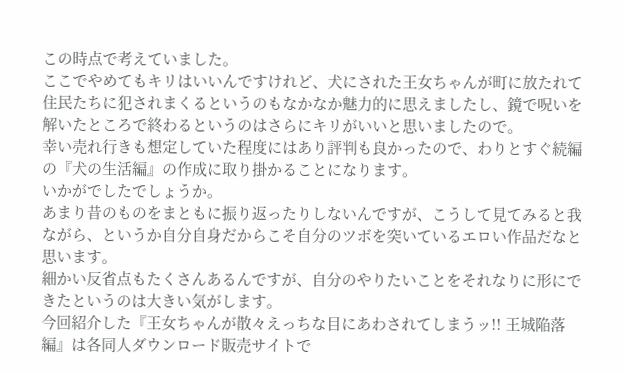この時点で考えていました。
ここでやめてもキリはいいんですけれど、犬にされた王女ちゃんが町に放たれて住民たちに犯されまくるというのもなかなか魅力的に思えましたし、鏡で呪いを解いたところで終わるというのはさらにキリがいいと思いましたので。
幸い売れ行きも想定していた程度にはあり評判も良かったので、わりとすぐ続編の『犬の生活編』の作成に取り掛かることになります。
いかがでしたでしょうか。
あまり昔のものをまともに振り返ったりしないんですが、こうして見てみると我ながら、というか自分自身だからこそ自分のツボを突いているエロい作品だなと思います。
細かい反省点もたくさんあるんですが、自分のやりたいことをそれなりに形にできたというのは大きい気がします。
今回紹介した『王女ちゃんが散々えっちな目にあわされてしまうッ!! 王城陥落編』は各同人ダウンロード販売サイトで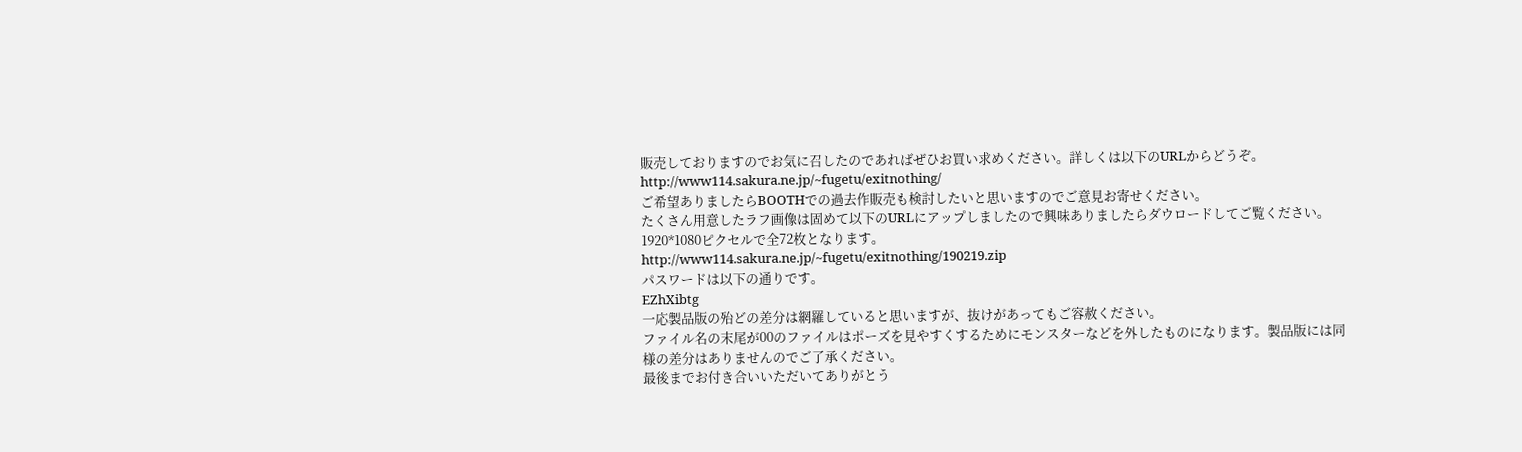販売しておりますのでお気に召したのであればぜひお買い求めください。詳しくは以下のURLからどうぞ。
http://www114.sakura.ne.jp/~fugetu/exitnothing/
ご希望ありましたらBOOTHでの過去作販売も検討したいと思いますのでご意見お寄せください。
たくさん用意したラフ画像は固めて以下のURLにアップしましたので興味ありましたらダウロードしてご覧ください。1920*1080ピクセルで全72枚となります。
http://www114.sakura.ne.jp/~fugetu/exitnothing/190219.zip
パスワードは以下の通りです。
EZhXibtg
一応製品版の殆どの差分は網羅していると思いますが、抜けがあってもご容赦ください。
ファイル名の末尾が00のファイルはポーズを見やすくするためにモンスターなどを外したものになります。製品版には同様の差分はありませんのでご了承ください。
最後までお付き合いいただいてありがとう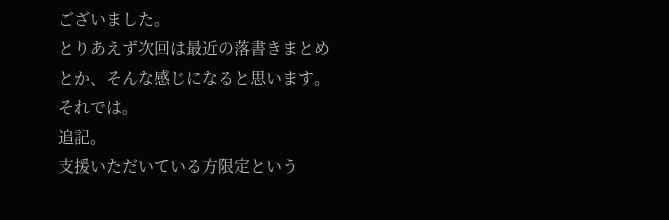ございました。
とりあえず次回は最近の落書きまとめとか、そんな感じになると思います。
それでは。
追記。
支援いただいている方限定という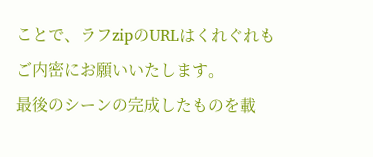ことで、ラフzipのURLはくれぐれもご内密にお願いいたします。
最後のシーンの完成したものを載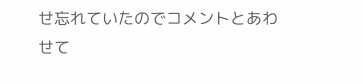せ忘れていたのでコメントとあわせて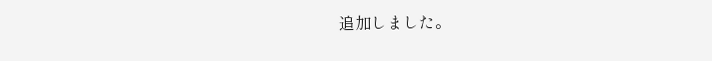追加しました。